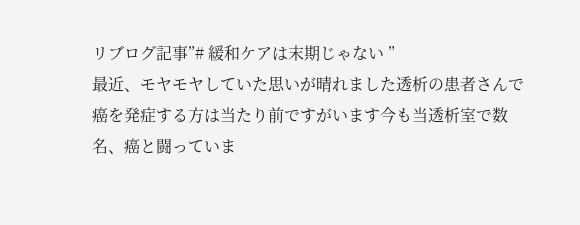リブログ記事”# 緩和ケアは末期じゃない ”
最近、モヤモヤしていた思いが晴れました透析の患者さんで癌を発症する方は当たり前ですがいます今も当透析室で数名、癌と闘っていま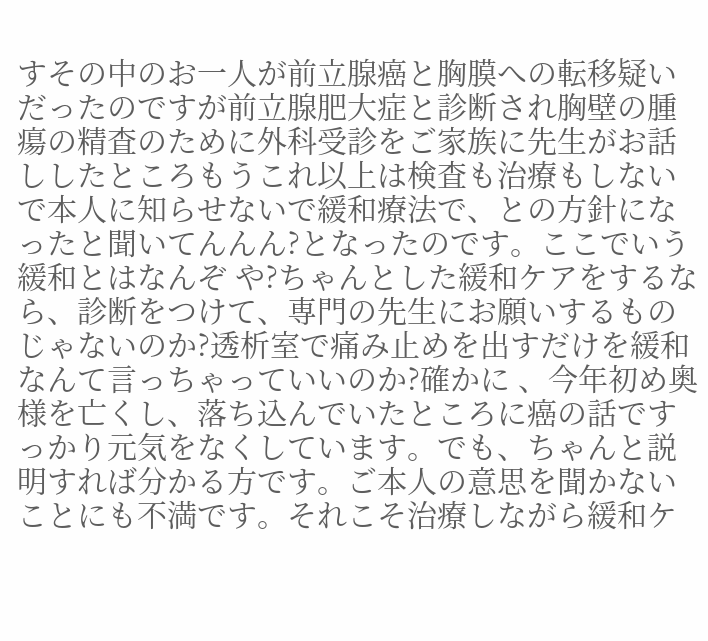すその中のお一人が前立腺癌と胸膜への転移疑いだったのですが前立腺肥大症と診断され胸壁の腫瘍の精査のために外科受診をご家族に先生がお話ししたところもうこれ以上は検査も治療もしないで本人に知らせないで緩和療法で、との方針になったと聞いてんんん?となったのです。ここでいう緩和とはなんぞ や?ちゃんとした緩和ケアをするなら、診断をつけて、専門の先生にお願いするものじゃないのか?透析室で痛み止めを出すだけを緩和なんて言っちゃっていいのか?確かに 、今年初め奥様を亡くし、落ち込んでいたところに癌の話ですっかり元気をなくしています。でも、ちゃんと説明すれば分かる方です。ご本人の意思を聞かないことにも不満です。それこそ治療しながら緩和ケ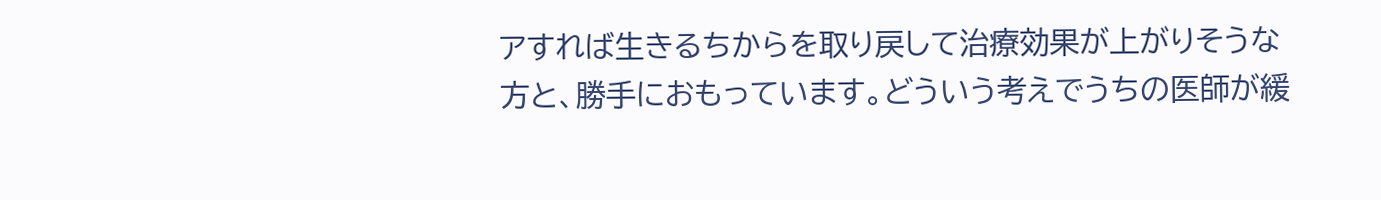アすれば生きるちからを取り戻して治療効果が上がりそうな方と、勝手におもっています。どういう考えでうちの医師が緩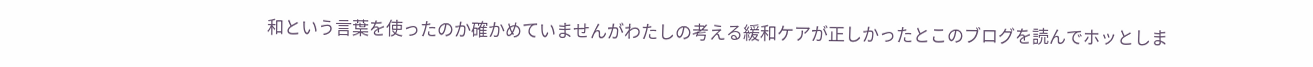和という言葉を使ったのか確かめていませんがわたしの考える緩和ケアが正しかったとこのブログを読んでホッとしま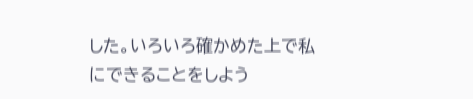した。いろいろ確かめた上で私にできることをしよう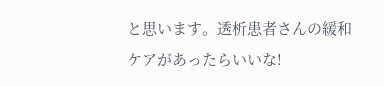と思います。透析患者さんの緩和ケアがあったらいいな!